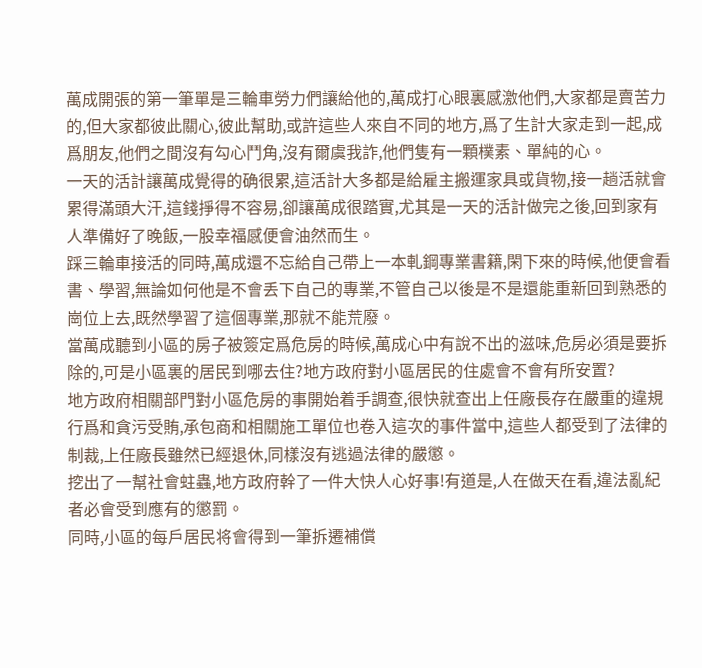萬成開張的第一筆單是三輪車勞力們讓給他的,萬成打心眼裏感激他們,大家都是賣苦力的,但大家都彼此關心,彼此幫助,或許這些人來自不同的地方,爲了生計大家走到一起,成爲朋友,他們之間沒有勾心鬥角,沒有爾虞我詐,他們隻有一顆樸素、單純的心。
一天的活計讓萬成覺得的确很累,這活計大多都是給雇主搬運家具或貨物,接一趟活就會累得滿頭大汗,這錢掙得不容易,卻讓萬成很踏實,尤其是一天的活計做完之後,回到家有人準備好了晚飯,一股幸福感便會油然而生。
踩三輪車接活的同時,萬成還不忘給自己帶上一本軋鋼專業書籍,閑下來的時候,他便會看書、學習,無論如何他是不會丢下自己的專業,不管自己以後是不是還能重新回到熟悉的崗位上去,既然學習了這個專業,那就不能荒廢。
當萬成聽到小區的房子被簽定爲危房的時候,萬成心中有說不出的滋味,危房必須是要拆除的,可是小區裏的居民到哪去住?地方政府對小區居民的住處會不會有所安置?
地方政府相關部門對小區危房的事開始着手調查,很快就查出上任廠長存在嚴重的違規行爲和貪污受賄,承包商和相關施工單位也卷入這次的事件當中,這些人都受到了法律的制裁,上任廠長雖然已經退休,同樣沒有逃過法律的嚴懲。
挖出了一幫社會蛀蟲,地方政府幹了一件大快人心好事!有道是,人在做天在看,違法亂紀者必會受到應有的懲罰。
同時,小區的每戶居民将會得到一筆拆遷補償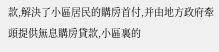款,解決了小區居民的購房首付,并由地方政府牽頭提供無息購房貸款,小區裏的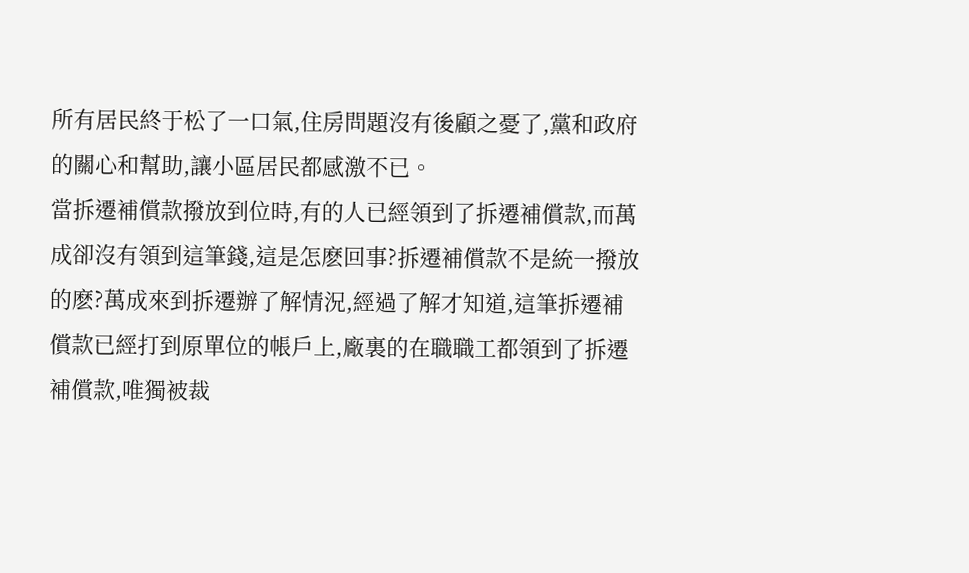所有居民終于松了一口氣,住房問題沒有後顧之憂了,黨和政府的關心和幫助,讓小區居民都感激不已。
當拆遷補償款撥放到位時,有的人已經領到了拆遷補償款,而萬成卻沒有領到這筆錢,這是怎麽回事?拆遷補償款不是統一撥放的麽?萬成來到拆遷辦了解情況,經過了解才知道,這筆拆遷補償款已經打到原單位的帳戶上,廠裏的在職職工都領到了拆遷補償款,唯獨被裁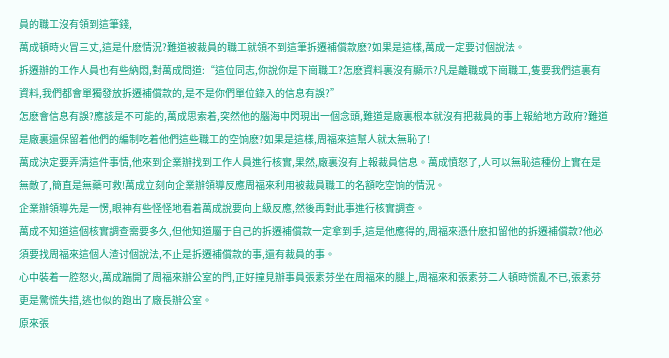員的職工沒有領到這筆錢,
萬成頓時火冒三丈,這是什麽情況?難道被裁員的職工就領不到這筆拆遷補償款麽?如果是這樣,萬成一定要讨個說法。
拆遷辦的工作人員也有些納悶,對萬成問道:“這位同志,你說你是下崗職工?怎麽資料裏沒有顯示?凡是離職或下崗職工,隻要我們這裏有資料,我們都會單獨發放拆遷補償款的,是不是你們單位錄入的信息有誤?”
怎麽會信息有誤?應該是不可能的,萬成思索着,突然他的腦海中閃現出一個念頭,難道是廠裏根本就沒有把裁員的事上報給地方政府?難道是廠裏還保留着他們的編制吃着他們這些職工的空饷麽?如果是這樣,周福來這幫人就太無恥了!
萬成決定要弄清這件事情,他來到企業辦找到工作人員進行核實,果然,廠裏沒有上報裁員信息。萬成憤怒了,人可以無恥這種份上實在是無敵了,簡直是無藥可救!萬成立刻向企業辦領導反應周福來利用被裁員職工的名額吃空饷的情況。
企業辦領導先是一愣,眼神有些怪怪地看着萬成說要向上級反應,然後再對此事進行核實調查。
萬成不知道這個核實調查需要多久,但他知道屬于自己的拆遷補償款一定拿到手,這是他應得的,周福來憑什麽扣留他的拆遷補償款?他必須要找周福來這個人渣讨個說法,不止是拆遷補償款的事,還有裁員的事。
心中裝着一腔怒火,萬成踹開了周福來辦公室的門,正好撞見辦事員張素芬坐在周福來的腿上,周福來和張素芬二人頓時慌亂不已,張素芬更是驚慌失措,逃也似的跑出了廠長辦公室。
原來張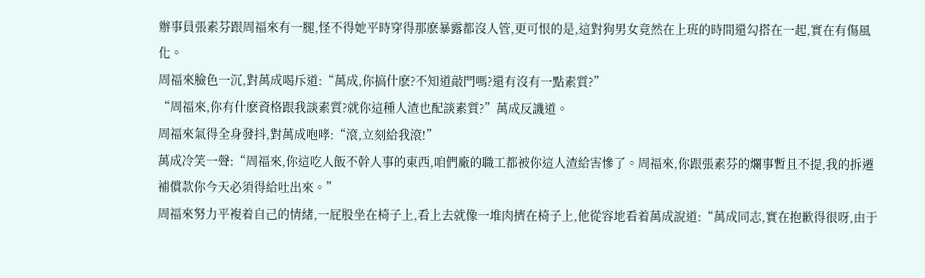辦事員張素芬跟周福來有一腿,怪不得她平時穿得那麽暴露都沒人管,更可恨的是,這對狗男女竟然在上班的時間還勾搭在一起,實在有傷風化。
周福來臉色一沉,對萬成喝斥道:“萬成,你搞什麽?不知道敲門嗎?還有沒有一點素質?”
“周福來,你有什麽資格跟我談素質?就你這種人渣也配談素質?”萬成反譏道。
周福來氣得全身發抖,對萬成咆哮:“滾,立刻給我滾!”
萬成冷笑一聲:“周福來,你這吃人飯不幹人事的東西,咱們廠的職工都被你這人渣給害慘了。周福來,你跟張素芬的爛事暫且不提,我的拆遷補償款你今天必須得給吐出來。”
周福來努力平複着自己的情緒,一屁股坐在椅子上,看上去就像一堆肉擠在椅子上,他從容地看着萬成說道:“萬成同志,實在抱歉得很呀,由于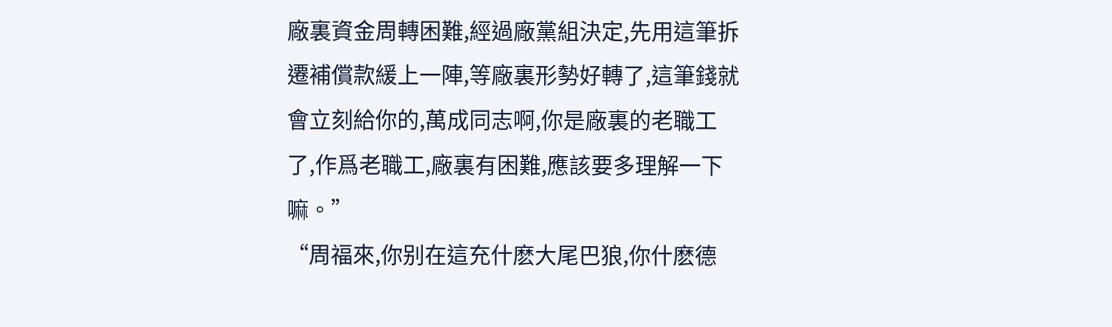廠裏資金周轉困難,經過廠黨組決定,先用這筆拆遷補償款緩上一陣,等廠裏形勢好轉了,這筆錢就會立刻給你的,萬成同志啊,你是廠裏的老職工了,作爲老職工,廠裏有困難,應該要多理解一下嘛。”
“周福來,你别在這充什麽大尾巴狼,你什麽德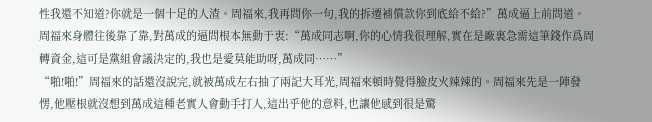性我還不知道?你就是一個十足的人渣。周福來,我再問你一句,我的拆遷補償款你到底給不給?”萬成逼上前問道。
周福來身體往後靠了靠,對萬成的逼問根本無動于衷:“萬成同志啊,你的心情我很理解,實在是廠裏急需這筆錢作爲周轉資金,這可是黨組會議決定的,我也是愛莫能助呀,萬成同……”
“啪!啪!”周福來的話還沒說完,就被萬成左右抽了兩記大耳光,周福來頓時覺得臉皮火辣辣的。周福來先是一陣發愣,他壓根就沒想到萬成這種老實人會動手打人,這出乎他的意料,也讓他感到很是驚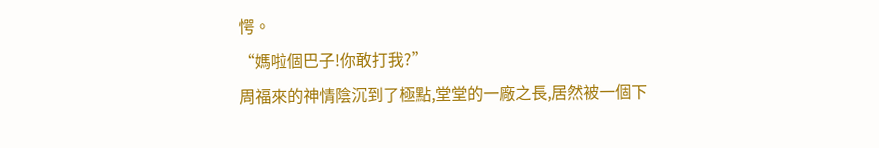愕。
“媽啦個巴子!你敢打我?”
周福來的神情陰沉到了極點,堂堂的一廠之長,居然被一個下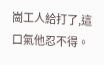崗工人給打了,這口氣他忍不得。